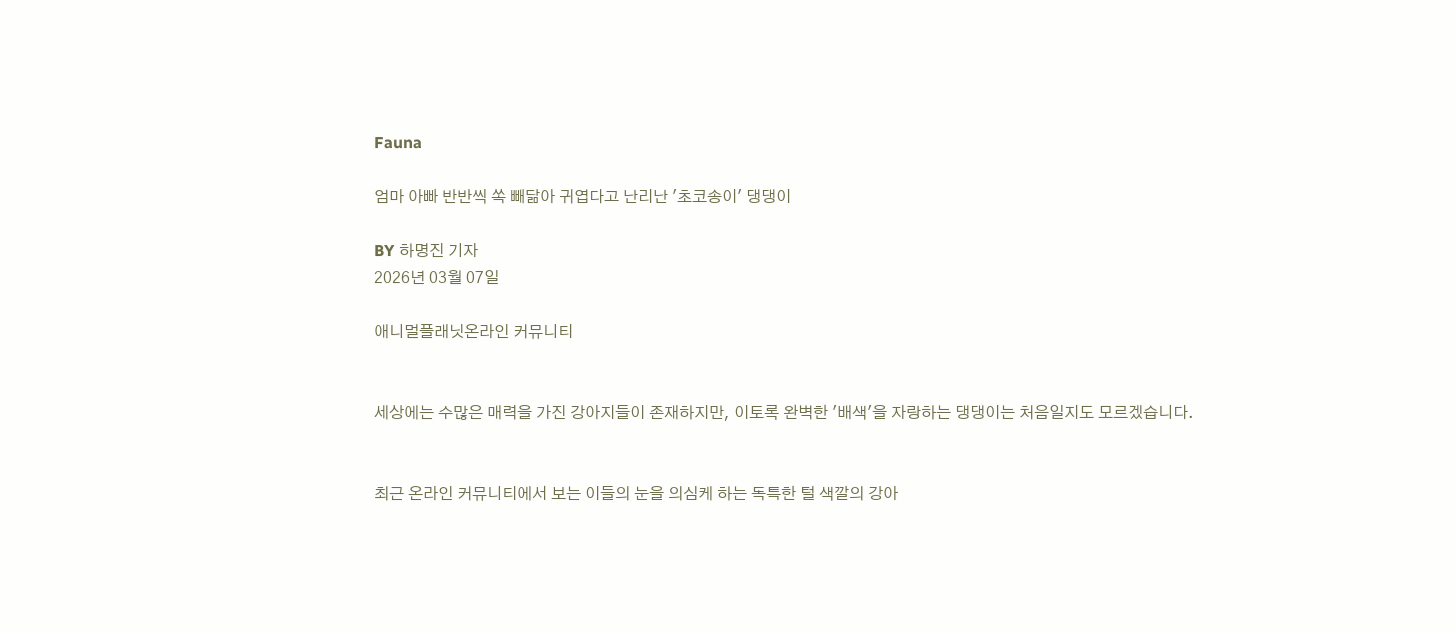Fauna

엄마 아빠 반반씩 쏙 빼닮아 귀엽다고 난리난 '초코송이' 댕댕이

BY 하명진 기자
2026년 03월 07일

애니멀플래닛온라인 커뮤니티


세상에는 수많은 매력을 가진 강아지들이 존재하지만, 이토록 완벽한 '배색'을 자랑하는 댕댕이는 처음일지도 모르겠습니다.


최근 온라인 커뮤니티에서 보는 이들의 눈을 의심케 하는 독특한 털 색깔의 강아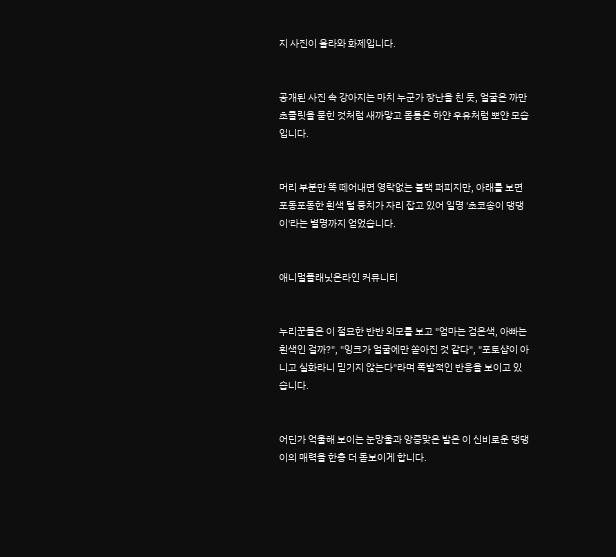지 사진이 올라와 화제입니다.


공개된 사진 속 강아지는 마치 누군가 장난을 친 듯, 얼굴은 까만 초콜릿을 묻힌 것처럼 새까맣고 몸통은 하얀 우유처럼 뽀얀 모습입니다.


머리 부분만 똑 떼어내면 영락없는 블랙 퍼피지만, 아래를 보면 포동포동한 흰색 털 뭉치가 자리 잡고 있어 일명 '초코송이 댕댕이'라는 별명까지 얻었습니다.


애니멀플래닛온라인 커뮤니티


누리꾼들은 이 절묘한 반반 외모를 보고 "엄마는 검은색, 아빠는 흰색인 걸까?", "잉크가 얼굴에만 쏟아진 것 같다", "포토샵이 아니고 실화라니 믿기지 않는다"라며 폭발적인 반응을 보이고 있습니다.


어딘가 억울해 보이는 눈망울과 앙증맞은 발은 이 신비로운 댕댕이의 매력을 한층 더 돋보이게 합니다.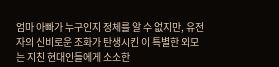엄마 아빠가 누구인지 정체를 알 수 없지만, 유전자의 신비로운 조화가 탄생시킨 이 특별한 외모는 지친 현대인들에게 소소한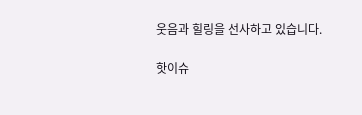웃음과 힐링을 선사하고 있습니다.

핫이슈